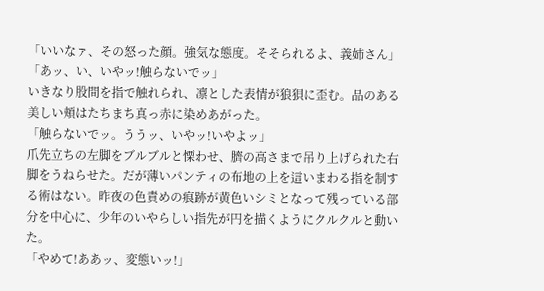「いいなァ、その怒った顔。強気な態度。そそられるよ、義姉さん」
「あッ、い、いやッ!触らないでッ」
いきなり股間を指で触れられ、凛とした表情が狼狽に歪む。品のある美しい頬はたちまち真っ赤に染めあがった。
「触らないでッ。ううッ、いやッ!いやよッ」
爪先立ちの左脚をブルブルと慄わせ、臍の高さまで吊り上げられた右脚をうねらせた。だが薄いパンティの布地の上を這いまわる指を制する術はない。昨夜の色責めの痕跡が黄色いシミとなって残っている部分を中心に、少年のいやらしい指先が円を描くようにクルクルと動いた。
「やめて!ああッ、変態いッ!」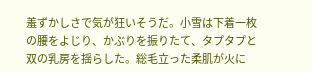羞ずかしさで気が狂いそうだ。小雪は下着一枚の腰をよじり、かぶりを振りたて、タプタプと双の乳房を揺らした。総毛立った柔肌が火に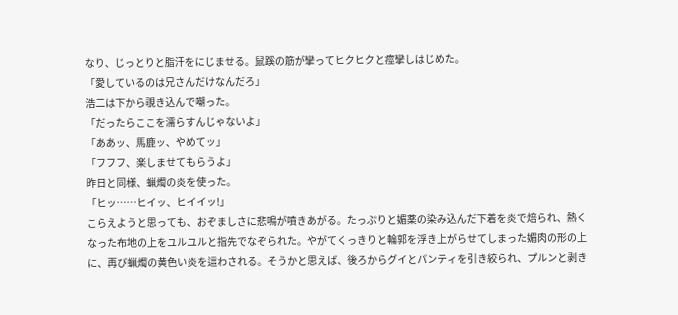なり、じっとりと脂汗をにじませる。鼠蹊の筋が攣ってヒクヒクと痙攣しはじめた。
「愛しているのは兄さんだけなんだろ」
浩二は下から覗き込んで嘲った。
「だったらここを濡らすんじゃないよ」
「ああッ、馬鹿ッ、やめてッ」
「フフフ、楽しませてもらうよ」
昨日と同様、蝋燭の炎を使った。
「ヒッ……ヒイッ、ヒイイッ!」
こらえようと思っても、おぞましさに悲鳴が噴きあがる。たっぷりと媚薬の染み込んだ下着を炎で焙られ、熱くなった布地の上をユルユルと指先でなぞられた。やがてくっきりと輪郭を浮き上がらせてしまった媚肉の形の上に、再び蝋燭の黄色い炎を這わされる。そうかと思えば、後ろからグイとパンティを引き絞られ、プルンと剥き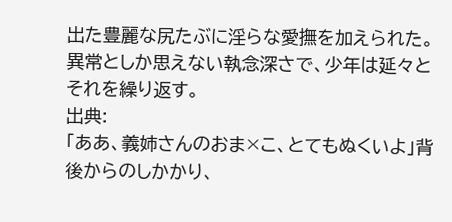出た豊麗な尻たぶに淫らな愛撫を加えられた。異常としか思えない執念深さで、少年は延々とそれを繰り返す。
出典:
「ああ、義姉さんのおま×こ、とてもぬくいよ」背後からのしかかり、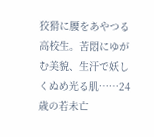狡猾に腰をあやつる高校生。苦悶にゆがむ美貌、生汗で妖しくぬめ光る肌……24歳の若未亡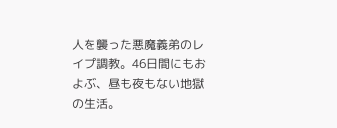人を襲った悪魔義弟のレイプ調教。46日間にもおよぶ、昼も夜もない地獄の生活。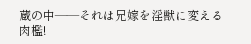蔵の中――それは兄嫁を淫獣に変える肉檻!